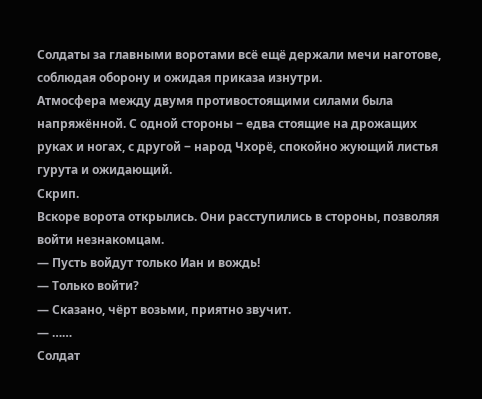Солдаты за главными воротами всё ещё держали мечи наготове, соблюдая оборону и ожидая приказа изнутри.
Атмосфера между двумя противостоящими силами была напряжённой. С одной стороны ‒ едва стоящие на дрожащих руках и ногах, с другой ‒ народ Чхорё, спокойно жующий листья гурута и ожидающий.
Скрип.
Вскоре ворота открылись. Они расступились в стороны, позволяя войти незнакомцам.
— Пусть войдут только Иан и вождь!
— Только войти?
— Сказано, чёрт возьми, приятно звучит.
— ……
Солдат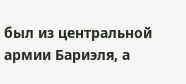был из центральной армии Бариэля, а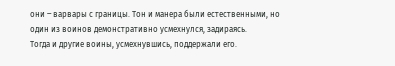они ‒ варвары с границы. Тон и манера были естественными, но один из воинов демонстративно усмехнулся, задираясь.
Тогда и другие воины, усмехнувшись, поддержали его.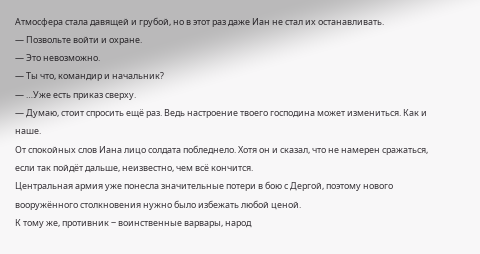Атмосфера стала давящей и грубой, но в этот раз даже Иан не стал их останавливать.
— Позвольте войти и охране.
— Это невозможно.
— Ты что, командир и начальник?
— …Уже есть приказ сверху.
— Думаю, стоит спросить ещё раз. Ведь настроение твоего господина может измениться. Как и наше.
От спокойных слов Иана лицо солдата побледнело. Хотя он и сказал, что не намерен сражаться, если так пойдёт дальше, неизвестно, чем всё кончится.
Центральная армия уже понесла значительные потери в бою с Дергой, поэтому нового вооружённого столкновения нужно было избежать любой ценой.
К тому же, противник ‒ воинственные варвары, народ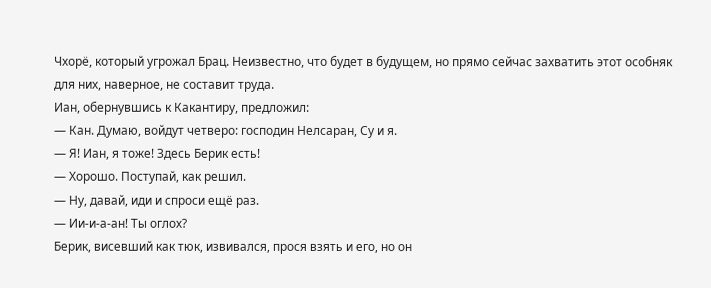Чхорё, который угрожал Брац. Неизвестно, что будет в будущем, но прямо сейчас захватить этот особняк для них, наверное, не составит труда.
Иан, обернувшись к Какантиру, предложил:
— Кан. Думаю, войдут четверо: господин Нелсаран, Су и я.
— Я! Иан, я тоже! Здесь Берик есть!
— Хорошо. Поступай, как решил.
— Ну, давай, иди и спроси ещё раз.
— Ии-и-а-ан! Ты оглох?
Берик, висевший как тюк, извивался, прося взять и его, но он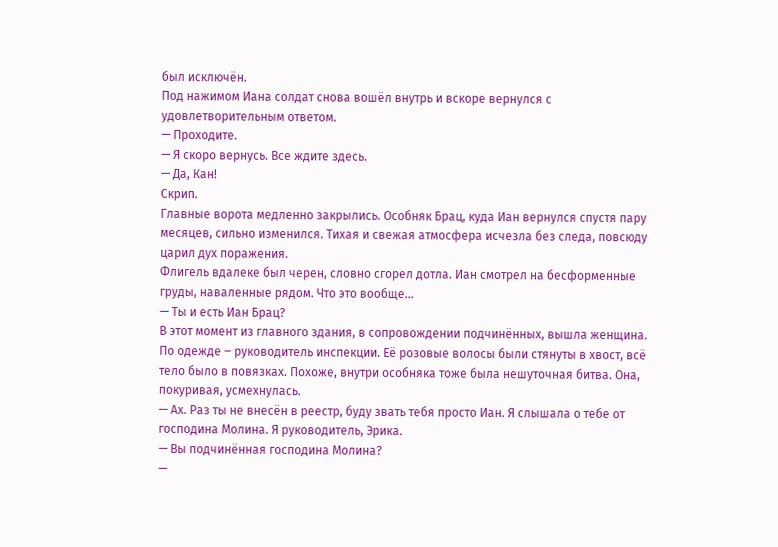был исключён.
Под нажимом Иана солдат снова вошёл внутрь и вскоре вернулся с удовлетворительным ответом.
— Проходите.
— Я скоро вернусь. Все ждите здесь.
— Да, Кан!
Скрип.
Главные ворота медленно закрылись. Особняк Брац, куда Иан вернулся спустя пару месяцев, сильно изменился. Тихая и свежая атмосфера исчезла без следа, повсюду царил дух поражения.
Флигель вдалеке был черен, словно сгорел дотла. Иан смотрел на бесформенные груды, наваленные рядом. Что это вообще…
— Ты и есть Иан Брац?
В этот момент из главного здания, в сопровождении подчинённых, вышла женщина.
По одежде ‒ руководитель инспекции. Её розовые волосы были стянуты в хвост, всё тело было в повязках. Похоже, внутри особняка тоже была нешуточная битва. Она, покуривая, усмехнулась.
— Ах. Раз ты не внесён в реестр, буду звать тебя просто Иан. Я слышала о тебе от господина Молина. Я руководитель, Эрика.
— Вы подчинённая господина Молина?
—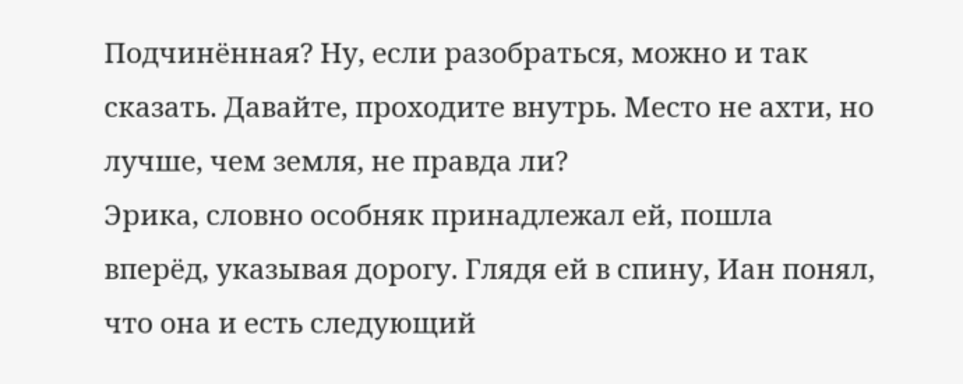Подчинённая? Ну, если разобраться, можно и так сказать. Давайте, проходите внутрь. Место не ахти, но лучше, чем земля, не правда ли?
Эрика, словно особняк принадлежал ей, пошла вперёд, указывая дорогу. Глядя ей в спину, Иан понял, что она и есть следующий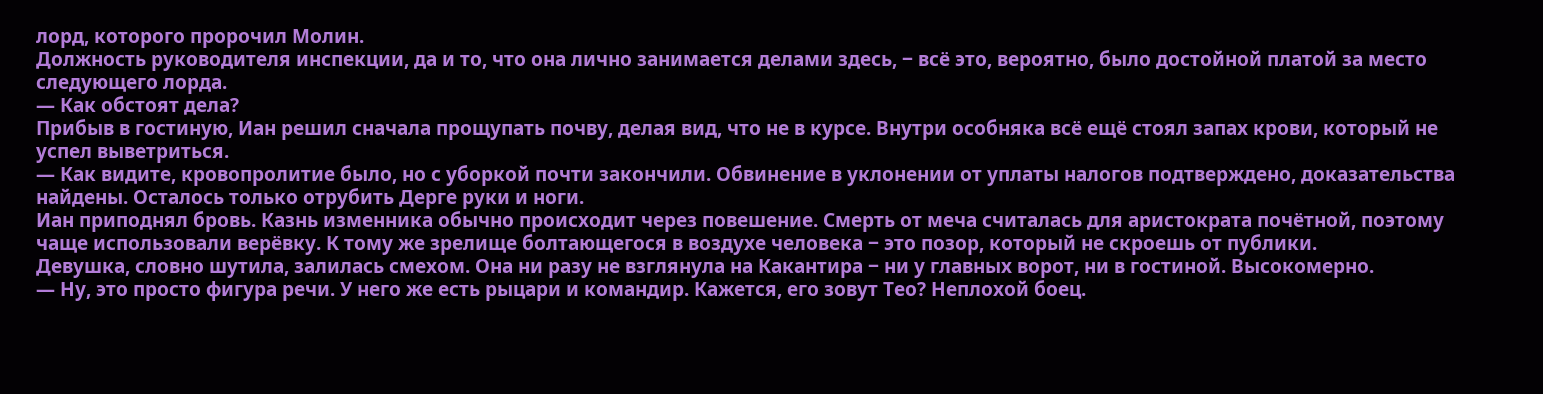лорд, которого пророчил Молин.
Должность руководителя инспекции, да и то, что она лично занимается делами здесь, ‒ всё это, вероятно, было достойной платой за место следующего лорда.
— Как обстоят дела?
Прибыв в гостиную, Иан решил сначала прощупать почву, делая вид, что не в курсе. Внутри особняка всё ещё стоял запах крови, который не успел выветриться.
— Как видите, кровопролитие было, но с уборкой почти закончили. Обвинение в уклонении от уплаты налогов подтверждено, доказательства найдены. Осталось только отрубить Дерге руки и ноги.
Иан приподнял бровь. Казнь изменника обычно происходит через повешение. Смерть от меча считалась для аристократа почётной, поэтому чаще использовали верёвку. К тому же зрелище болтающегося в воздухе человека ‒ это позор, который не скроешь от публики.
Девушка, словно шутила, залилась смехом. Она ни разу не взглянула на Какантира ‒ ни у главных ворот, ни в гостиной. Высокомерно.
— Ну, это просто фигура речи. У него же есть рыцари и командир. Кажется, его зовут Тео? Неплохой боец.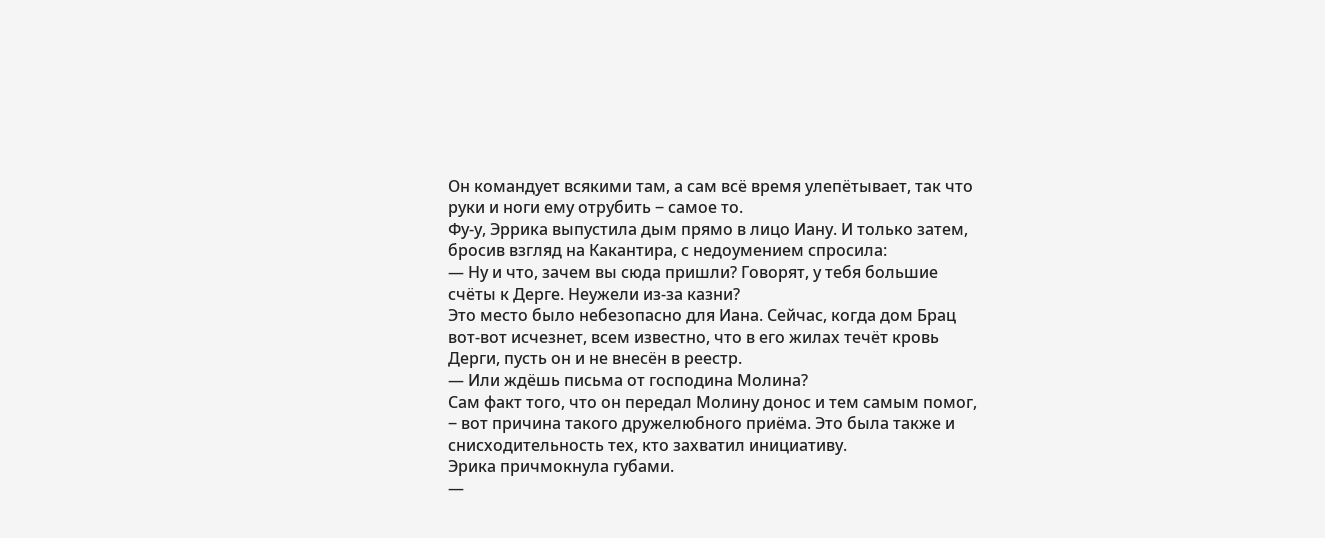Он командует всякими там, а сам всё время улепётывает, так что руки и ноги ему отрубить ‒ самое то.
Фу-у, Эррика выпустила дым прямо в лицо Иану. И только затем, бросив взгляд на Какантира, с недоумением спросила:
— Ну и что, зачем вы сюда пришли? Говорят, у тебя большие счёты к Дерге. Неужели из-за казни?
Это место было небезопасно для Иана. Сейчас, когда дом Брац вот-вот исчезнет, всем известно, что в его жилах течёт кровь Дерги, пусть он и не внесён в реестр.
— Или ждёшь письма от господина Молина?
Сам факт того, что он передал Молину донос и тем самым помог, ‒ вот причина такого дружелюбного приёма. Это была также и снисходительность тех, кто захватил инициативу.
Эрика причмокнула губами.
—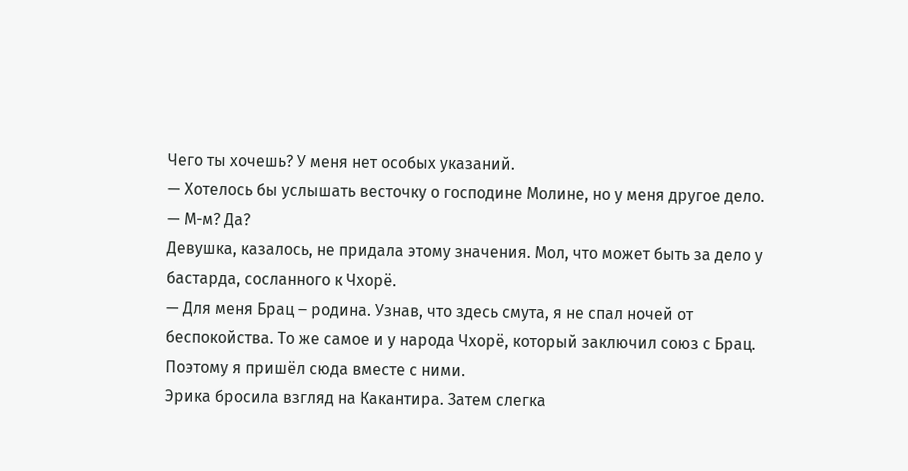Чего ты хочешь? У меня нет особых указаний.
— Хотелось бы услышать весточку о господине Молине, но у меня другое дело.
— М-м? Да?
Девушка, казалось, не придала этому значения. Мол, что может быть за дело у бастарда, сосланного к Чхорё.
— Для меня Брац ‒ родина. Узнав, что здесь смута, я не спал ночей от беспокойства. То же самое и у народа Чхорё, который заключил союз с Брац. Поэтому я пришёл сюда вместе с ними.
Эрика бросила взгляд на Какантира. Затем слегка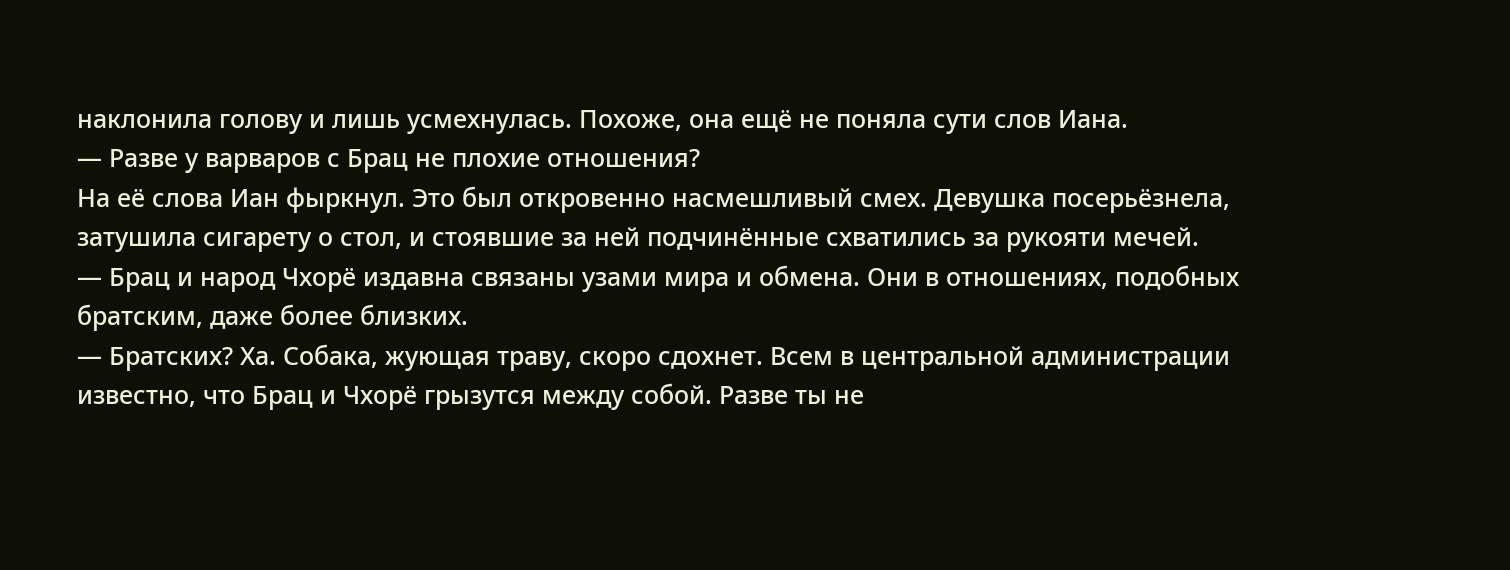наклонила голову и лишь усмехнулась. Похоже, она ещё не поняла сути слов Иана.
— Разве у варваров с Брац не плохие отношения?
На её слова Иан фыркнул. Это был откровенно насмешливый смех. Девушка посерьёзнела, затушила сигарету о стол, и стоявшие за ней подчинённые схватились за рукояти мечей.
— Брац и народ Чхорё издавна связаны узами мира и обмена. Они в отношениях, подобных братским, даже более близких.
— Братских? Ха. Собака, жующая траву, скоро сдохнет. Всем в центральной администрации известно, что Брац и Чхорё грызутся между собой. Разве ты не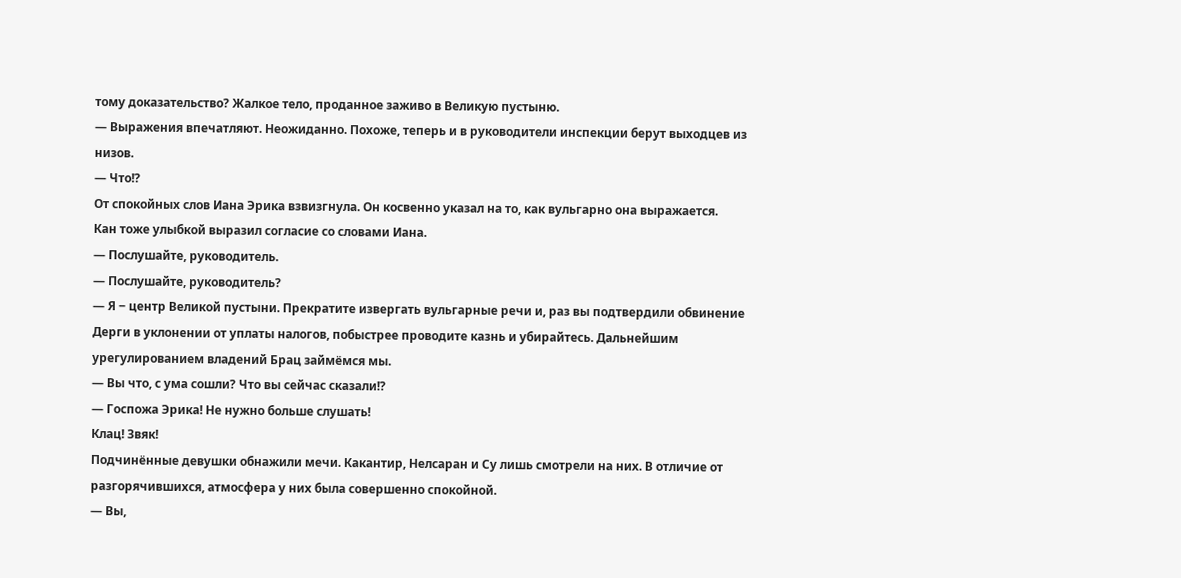тому доказательство? Жалкое тело, проданное заживо в Великую пустыню.
— Выражения впечатляют. Неожиданно. Похоже, теперь и в руководители инспекции берут выходцев из низов.
— Что!?
От спокойных слов Иана Эрика взвизгнула. Он косвенно указал на то, как вульгарно она выражается.
Кан тоже улыбкой выразил согласие со словами Иана.
— Послушайте, руководитель.
— Послушайте, руководитель?
— Я ‒ центр Великой пустыни. Прекратите извергать вульгарные речи и, раз вы подтвердили обвинение Дерги в уклонении от уплаты налогов, побыстрее проводите казнь и убирайтесь. Дальнейшим урегулированием владений Брац займёмся мы.
— Вы что, с ума сошли? Что вы сейчас сказали!?
— Госпожа Эрика! Не нужно больше слушать!
Клац! Звяк!
Подчинённые девушки обнажили мечи. Какантир, Нелсаран и Су лишь смотрели на них. В отличие от разгорячившихся, атмосфера у них была совершенно спокойной.
— Вы,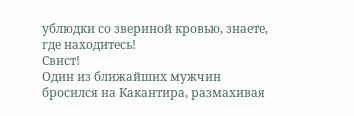ублюдки со звериной кровью, знаете, где находитесь!
Свист!
Один из ближайших мужчин бросился на Какантира, размахивая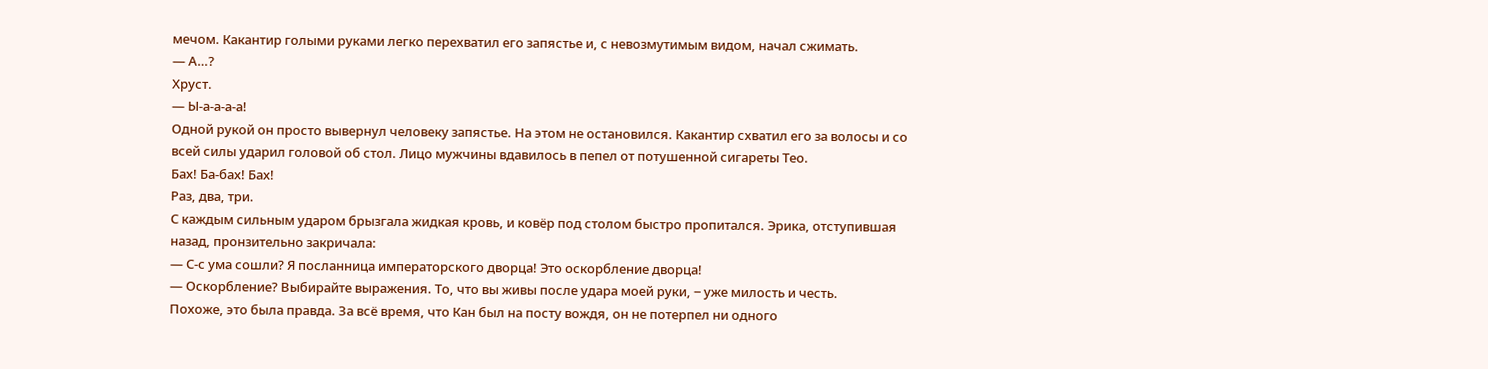мечом. Какантир голыми руками легко перехватил его запястье и, с невозмутимым видом, начал сжимать.
— А…?
Хруст.
— Ы-а-а-а-а!
Одной рукой он просто вывернул человеку запястье. На этом не остановился. Какантир схватил его за волосы и со всей силы ударил головой об стол. Лицо мужчины вдавилось в пепел от потушенной сигареты Тео.
Бах! Ба-бах! Бах!
Раз, два, три.
С каждым сильным ударом брызгала жидкая кровь, и ковёр под столом быстро пропитался. Эрика, отступившая назад, пронзительно закричала:
— С-с ума сошли? Я посланница императорского дворца! Это оскорбление дворца!
— Оскорбление? Выбирайте выражения. То, что вы живы после удара моей руки, ‒ уже милость и честь.
Похоже, это была правда. За всё время, что Кан был на посту вождя, он не потерпел ни одного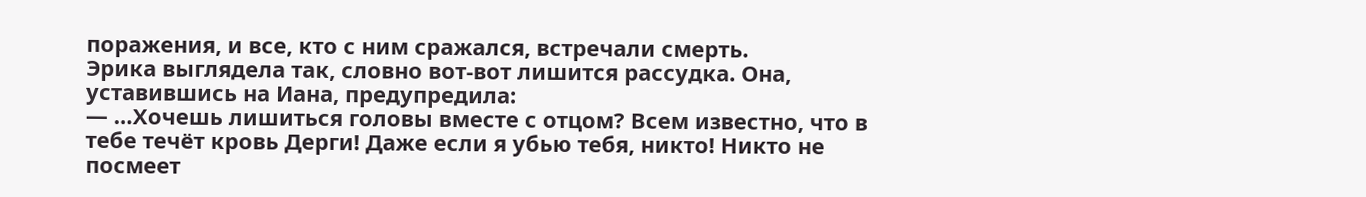поражения, и все, кто с ним сражался, встречали смерть.
Эрика выглядела так, словно вот-вот лишится рассудка. Она, уставившись на Иана, предупредила:
— …Хочешь лишиться головы вместе с отцом? Всем известно, что в тебе течёт кровь Дерги! Даже если я убью тебя, никто! Никто не посмеет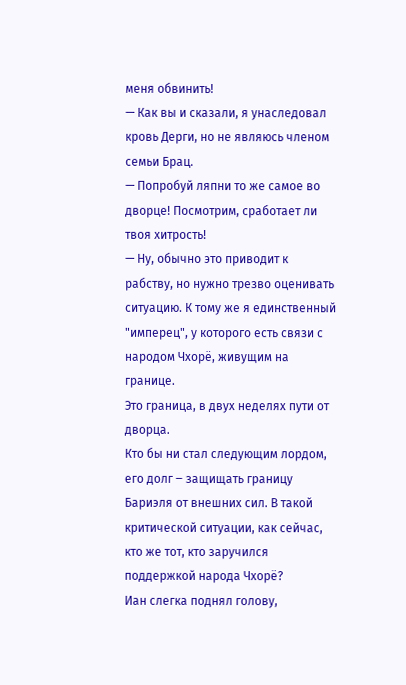меня обвинить!
— Как вы и сказали, я унаследовал кровь Дерги, но не являюсь членом семьи Брац.
— Попробуй ляпни то же самое во дворце! Посмотрим, сработает ли твоя хитрость!
— Ну, обычно это приводит к рабству, но нужно трезво оценивать ситуацию. К тому же я единственный "имперец", у которого есть связи с народом Чхорё, живущим на границе.
Это граница, в двух неделях пути от дворца.
Кто бы ни стал следующим лордом, его долг ‒ защищать границу Бариэля от внешних сил. В такой критической ситуации, как сейчас, кто же тот, кто заручился поддержкой народа Чхорё?
Иан слегка поднял голову,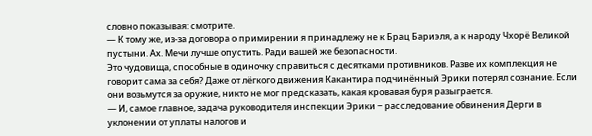словно показывая: смотрите.
— К тому же, из-за договора о примирении я принадлежу не к Брац Бариэля, а к народу Чхорё Великой пустыни. Ах. Мечи лучше опустить. Ради вашей же безопасности.
Это чудовища, способные в одиночку справиться с десятками противников. Разве их комплекция не говорит сама за себя? Даже от лёгкого движения Какантира подчинённый Эрики потерял сознание. Если они возьмутся за оружие, никто не мог предсказать, какая кровавая буря разыграется.
— И, самое главное, задача руководителя инспекции Эрики ‒ расследование обвинения Дерги в уклонении от уплаты налогов и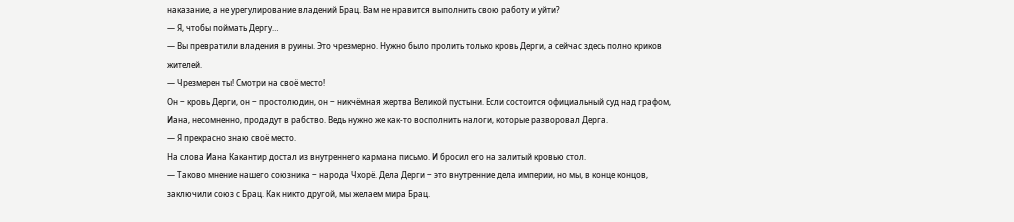наказание, а не урегулирование владений Брац. Вам не нравится выполнить свою работу и уйти?
— Я, чтобы поймать Дергу…
— Вы превратили владения в руины. Это чрезмерно. Нужно было пролить только кровь Дерги, а сейчас здесь полно криков жителей.
— Чрезмерен ты! Смотри на своё место!
Он ‒ кровь Дерги, он ‒ простолюдин, он ‒ никчёмная жертва Великой пустыни. Если состоится официальный суд над графом, Иана, несомненно, продадут в рабство. Ведь нужно же как-то восполнить налоги, которые разворовал Дерга.
— Я прекрасно знаю своё место.
На слова Иана Какантир достал из внутреннего кармана письмо. И бросил его на залитый кровью стол.
— Таково мнение нашего союзника ‒ народа Чхорё. Дела Дерги ‒ это внутренние дела империи, но мы, в конце концов, заключили союз с Брац. Как никто другой, мы желаем мира Брац.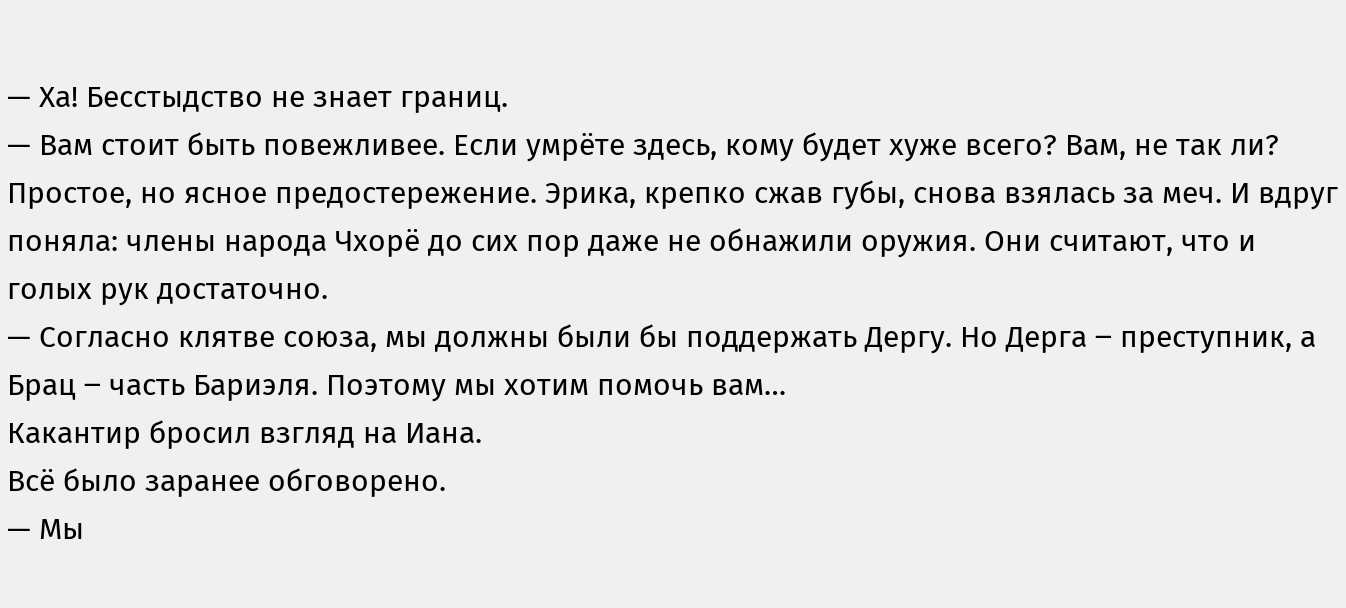— Ха! Бесстыдство не знает границ.
— Вам стоит быть повежливее. Если умрёте здесь, кому будет хуже всего? Вам, не так ли?
Простое, но ясное предостережение. Эрика, крепко сжав губы, снова взялась за меч. И вдруг поняла: члены народа Чхорё до сих пор даже не обнажили оружия. Они считают, что и голых рук достаточно.
— Согласно клятве союза, мы должны были бы поддержать Дергу. Но Дерга ‒ преступник, а Брац ‒ часть Бариэля. Поэтому мы хотим помочь вам…
Какантир бросил взгляд на Иана.
Всё было заранее обговорено.
— Мы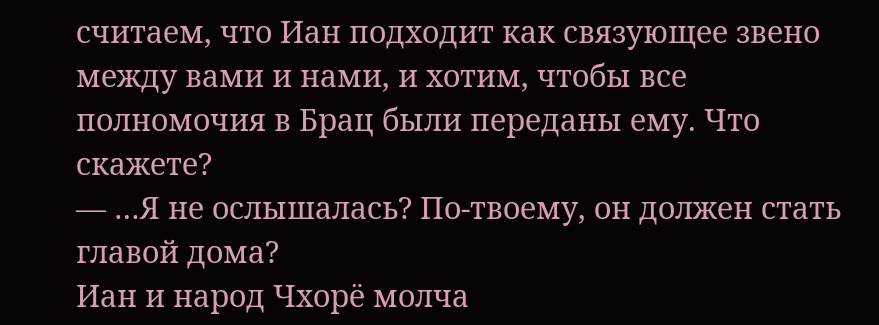считаем, что Иан подходит как связующее звено между вами и нами, и хотим, чтобы все полномочия в Брац были переданы ему. Что скажете?
— …Я не ослышалась? По-твоему, он должен стать главой дома?
Иан и народ Чхорё молча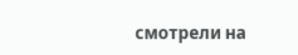смотрели на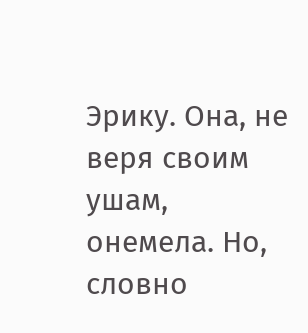Эрику. Она, не веря своим ушам, онемела. Но, словно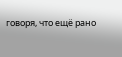говоря, что ещё рано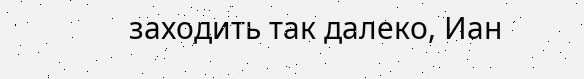заходить так далеко, Иан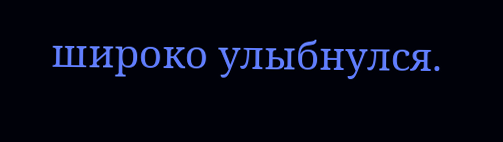широко улыбнулся.